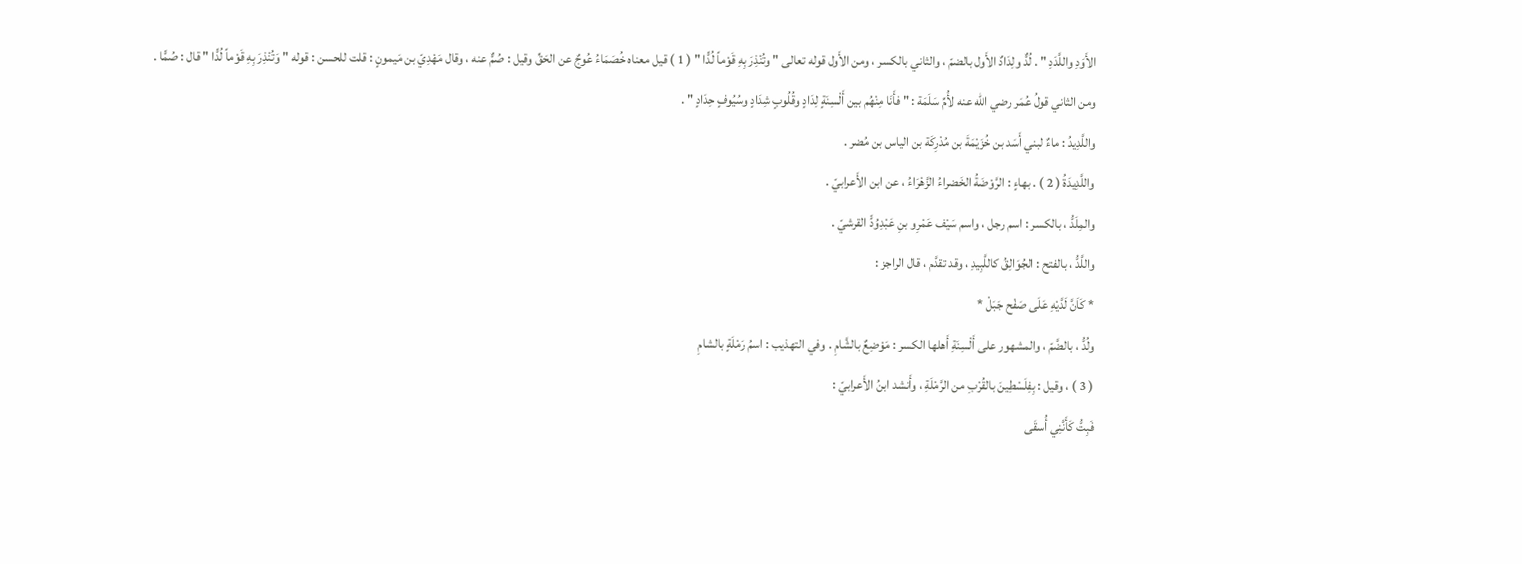الأَوَدِ واللَّدَدِ " . لُدٌّ ولِدَادٌ الأَول بالضمّ ، والثاني بالكسر ، ومن الأَول قوله تعالى " وتُنْذِرَ بِهِ قَوْماً لُدًّا " ( 1 ) قيل معناه خُصَمَاءُ عُوجٌ عن الحَقِّ وقيل : صُمٌّ عنه ، وقال مَهْدِيّ بن مَيمونٍ : قلت للحسن : قوله " وَتُنْذِرَ بِهِ قَوْماً لُدًّا " قال : صُمًّا . ومن الثاني قولُ عُمَر رضي الله عنه لأُمِّ سَلَمَة : " فأَنَا مِنْهُم بين أَلْسِنَةٍ لِدَادٍ وقُلُوبٍ شِدَادٍ وسُيُوفٍ حِدَادٍ " .
واللَّدِيدُ : ماءٌ لبني أَسَد بن خُزَيْمَةَ بن مُدْرِكَة بن الياس بن مُضر .
واللَّدِيدَةُ ( 2 ) . بهاءٍ : الرَّوْضَةُ الخَضراءُ الزَّهْرَاءُ ، عن ابن الأَعرابيّ .
والمِلَدُّ ، بالكسر : اسم رجل ، واسم سَيْف عَمْرِو بنِ عَبْدِوُدٍّ القرشيّ .
واللَّدُّ ، بالفتح : الجُوَالِقُ كاللَّبِيدِ ، وقد تقدَّم ، قال الراجز :
* كَاَنَّ لَدَّيْهِ عَلَى صَفْح جَبَلْ *
ولُدُّ ، بالضَّمّ ، والمشهور على أَلْسِنَةِ أَهلها الكسر : مَوْضِعٌ بالشَّامِ . وفي التهذيب : اسمُ رَمْلَةٍ بالشامِ
( 3 ) ، وقيل : بِفِلَسْطِينَ بالقُرْبِ من الرَّمْلَةِ ، وأَنشد ابنُ الأَعرابيّ :
فَبِتُّ كَأَنَّنِي أُسقَى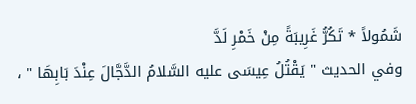شَمُولاً * تَكُرُّ غَرِيبَةً مِنْ خَمْرِ لَدَّ
وفي الحديث " يَقْتُلُ عِيسَى عليه السَّلامُ الدَّجَّالَ عِنْدَ بَابِهَا " ،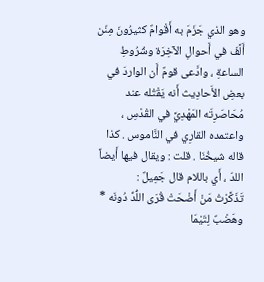وهو الذي جَزَمَ به أَقْوامٌ كثيرُونَ مِنّن أَلَّفَ في أَحوالِ الآخِرَة وشُرُوطِ الساعةِ ، وادَّعى قومٌ أَن الواردَ في بعضِ الأَحادِيث أَنه يَقْتُله عند مُحَاصَرِتَه المَهْدِيَّ في القُدْسِ ، واعتمده القارِي في النَّاموس . كذا قاله شيخُنَا . قلت : ويقال فيها أَيضاً اللدّ ، أَي باللام قال جَمِيلٌ :
تَذَكَّرْتُ مَنْ أَضْحَتْ قُرَى اللُّدِّ دُونَه * وهَضْبٌ لِتَيْمَا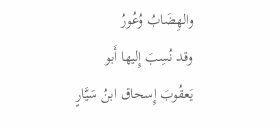والهِضَابُ وُعُورُ
وقد نُسِبَ إِليها أَبو يَعقُوبَ إِسحاق ابنُ سَيَّارٍ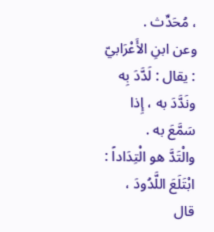، مُحَدِّث .
وعن ابنِ الأَعْرَابيّ : يقال : لَدَّدَ بِه ونَدَّدَ به ، إِذا سَمَّعَ به .
والْتَدَّ هو الْتِدَاداً : ابْتَلَعَ اللَّدُودَ ، قال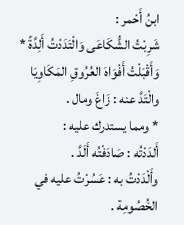ابنُ أَحْمر :
شَرِبْتُ الشُّكَاعَى وَالْتَدَدْتُ أَلِدَّةً * وَأَقْبَلْتُ أَفْوَاهَ العُرُوقِ المَكَاوِيَا
والْتَدَّ عنه : زَاغَ ومال .
* ومما يستدرك عليه :
أَلدَدْتُه : صَادَفْتُه أَلَدَّ .
وأَلْدَدْتُ به : عَسُرْتُ عليه في الخُصُومِة .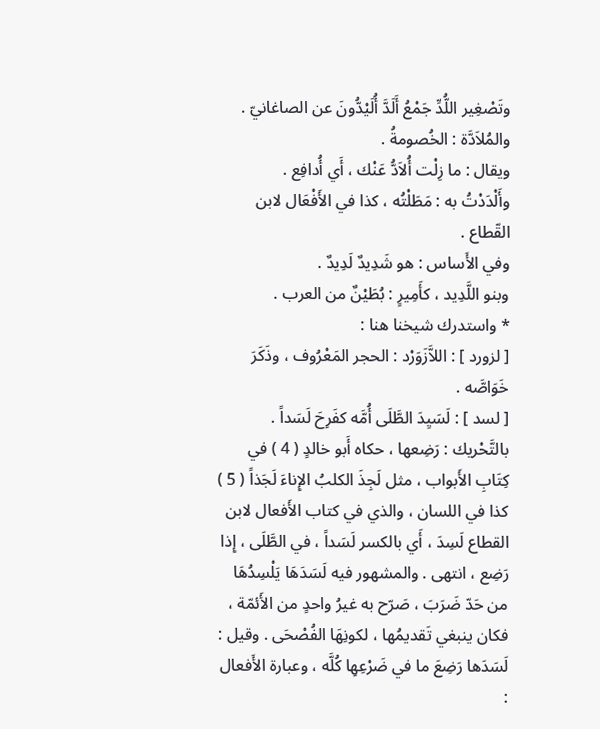وتَصْغِير اللُّدِّ جَمْعُ أَلَدَّ أُلَيْدُّونَ عن الصاغانيّ .
والمُلاَدَّة : الخُصومةُ .
ويقال : ما زِلْت أُلاَدُّ عَنْك ، أَي أُدافِع .
وأَلْدَدْتُ به : مَطَلْتُه ، كذا في الأَفْعَال لابن القّطاع .
وفي الأَساس : هو شَدِيدٌ لَدِيدٌ .
وبنو اللَّدِيد ، كأَمِيرٍ : بُطَيْنٌ من العرب .
* واستدرك شيخنا هنا :
[ لزورد ] : اللاَّزَوَرْد : الحجر المَعْرُوف ، وذَكَرَ خَوَاصَّه .
[ لسد ] : لَسَيِدَ الطَّلَى أُمَّه كفَرِحَ لَسَداً . بالتَّحْريك : رَضِعها ، حكاه أَبو خالدٍ ( 4 ) في كِتَابِ الأَبواب ، مثل لَجِذَ الكلبُ الإِناءَ لَجَذاً ( 5 ) كذا في اللسان ، والذي في كتاب الأَفعال لابن القطاع لَسِدَ ، أَي بالكسر لَسَداً ، في الطَّلَى ، إِذا رَضِع ، انتهى . والمشهور فيه لَسَدَهَا يَلْسِدُهَا من حَدّ ضَرَبَ ، صَرّح به غيرُ واحدٍ من الأَئمّة ، فكان ينبغي تَقديمُها ، لكونِهَا الفُصْحَى . وقيل : لَسَدَها رَضِعَ ما في ضَرْعِهِا كُلَّه ، وعبارة الأَفعال :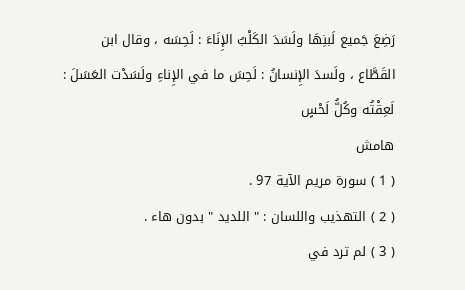رَضِعَ جَميع لَبنِهَا ولَسَدَ الكَلْبُ الإِنَاءَ : لَحِسَه ، وقال ابن القَطَّاع ، ولَسدَ الإِنسانُ : لَحِسَ ما في الإِناءِ ولَسَدْت العَسَلَ : لَعِقْتُه وكُلُّ لَحْسٍ
هامش
( 1 ) سورة مريم الآية 97 .
( 2 ) التهذيب واللسان : " اللديد " بدون هاء .
( 3 ) لم ترد في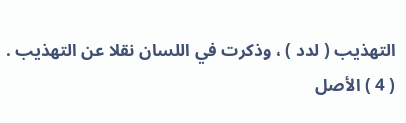التهذيب ( لدد ) ، وذكرت في اللسان نقلا عن التهذيب .
( 4 ) الأصل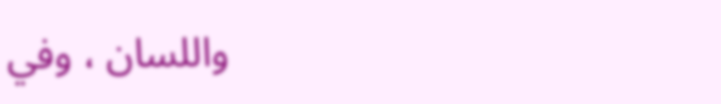واللسان ، وفي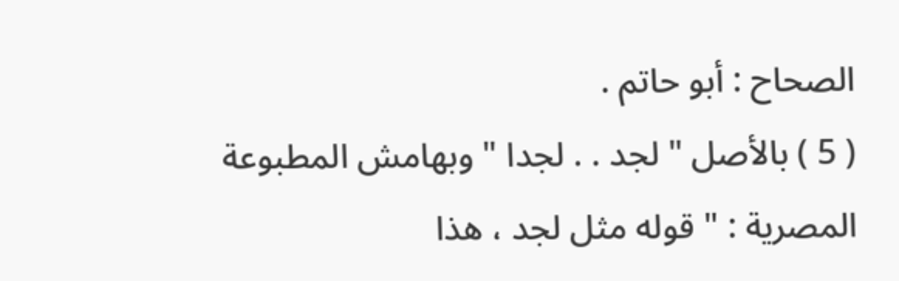الصحاح : أبو حاتم .
( 5 ) بالأصل " لجد . . لجدا " وبهامش المطبوعة المصرية : " قوله مثل لجد ، هذا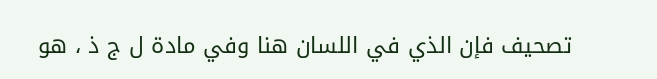تصحيف فإن الذي في اللسان هنا وفي مادة ل ج ذ ، هو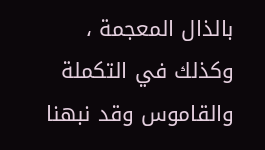بالذال المعجمة ، وكذلك في التكملة والقاموس وقد نبهنا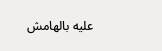عليه بالهامش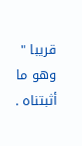قريبا " وهو ما أثبتناه .